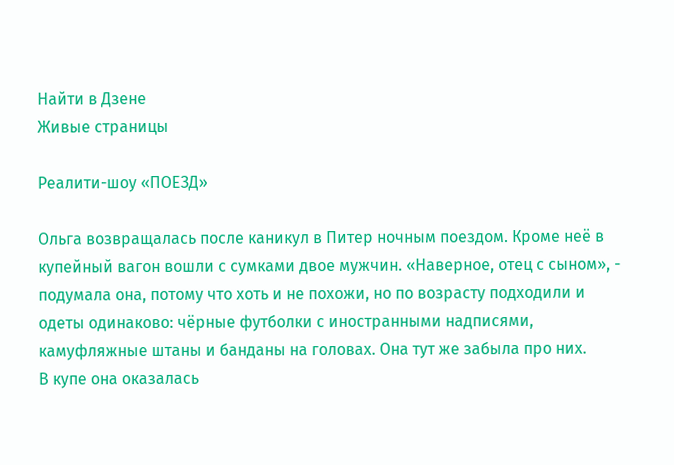Найти в Дзене
Живые страницы

Реалити-шоу «ПОЕЗД»

Ольга возвращалась после каникул в Питер ночным поездом. Кроме неё в купейный вагон вошли с сумками двое мужчин. «Наверное, отец с сыном», - подумала она, потому что хоть и не похожи, но по возрасту подходили и одеты одинаково: чёрные футболки с иностранными надписями, камуфляжные штаны и банданы на головах. Она тут же забыла про них.
В купе она оказалась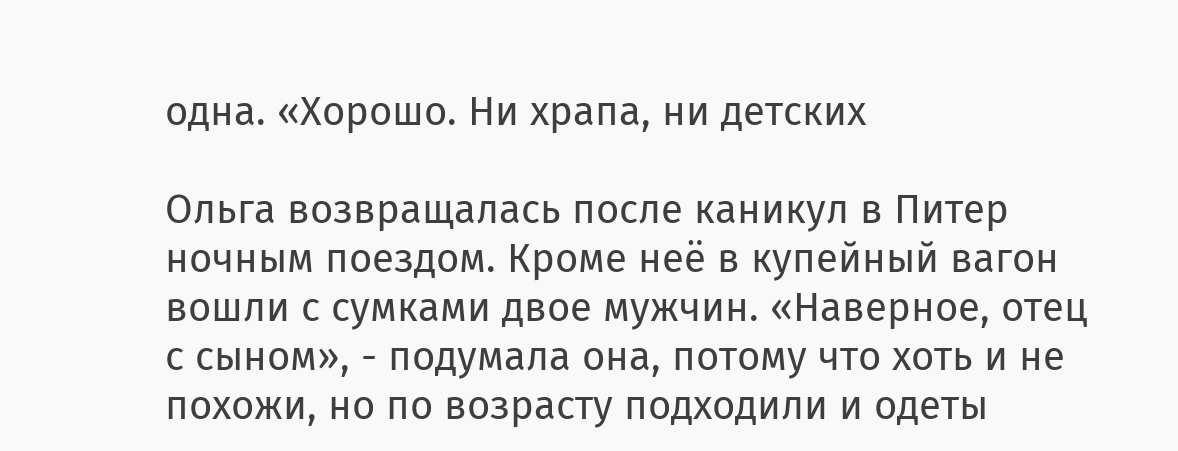одна. «Хорошо. Ни храпа, ни детских

Ольга возвращалась после каникул в Питер ночным поездом. Кроме неё в купейный вагон вошли с сумками двое мужчин. «Наверное, отец с сыном», - подумала она, потому что хоть и не похожи, но по возрасту подходили и одеты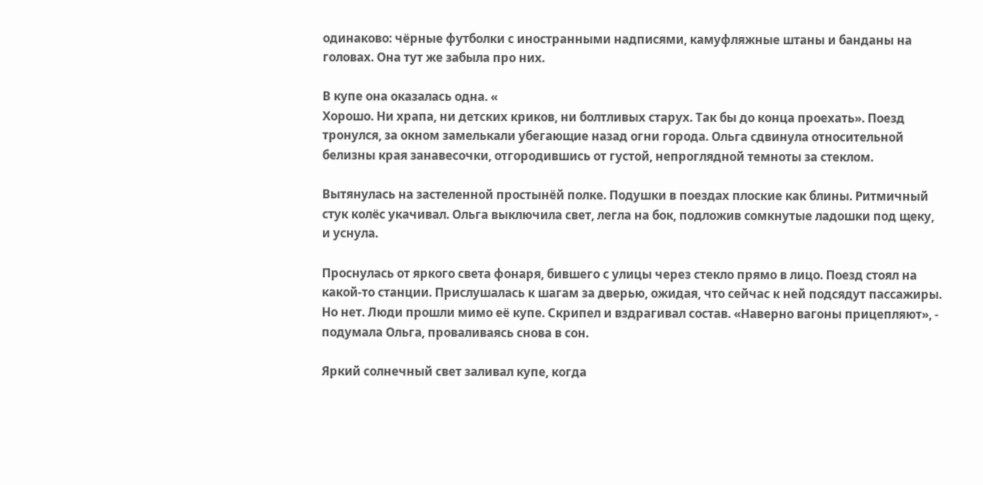одинаково: чёрные футболки с иностранными надписями, камуфляжные штаны и банданы на головах. Она тут же забыла про них.

В купе она оказалась одна. «
Хорошо. Ни храпа, ни детских криков, ни болтливых старух. Так бы до конца проехать». Поезд тронулся, за окном замелькали убегающие назад огни города. Ольга сдвинула относительной белизны края занавесочки, отгородившись от густой, непроглядной темноты за стеклом.

Вытянулась на застеленной простынёй полке. Подушки в поездах плоские как блины. Ритмичный стук колёс укачивал. Ольга выключила свет, легла на бок, подложив сомкнутые ладошки под щеку, и уснула.

Проснулась от яркого света фонаря, бившего с улицы через стекло прямо в лицо. Поезд стоял на какой-то станции. Прислушалась к шагам за дверью, ожидая, что сейчас к ней подсядут пассажиры. Но нет. Люди прошли мимо её купе. Скрипел и вздрагивал состав. «Наверно вагоны прицепляют», - подумала Ольга, проваливаясь снова в сон.

Яркий солнечный свет заливал купе, когда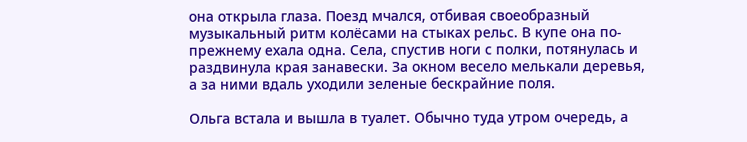она открыла глаза. Поезд мчался, отбивая своеобразный музыкальный ритм колёсами на стыках рельс. В купе она по-прежнему ехала одна. Села, спустив ноги с полки, потянулась и раздвинула края занавески. За окном весело мелькали деревья, а за ними вдаль уходили зеленые бескрайние поля.

Ольга встала и вышла в туалет. Обычно туда утром очередь, а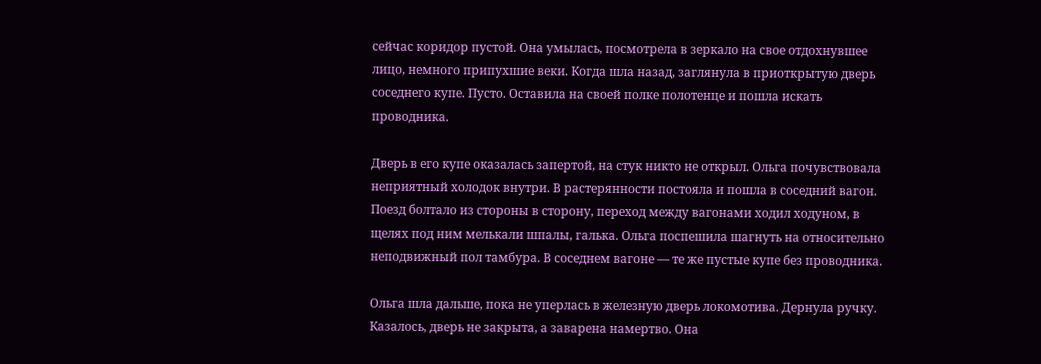сейчас коридор пустой. Она умылась, посмотрела в зеркало на свое отдохнувшее лицо, немного припухшие веки. Когда шла назад, заглянула в приоткрытую дверь соседнего купе. Пусто. Оставила на своей полке полотенце и пошла искать проводника.

Дверь в его купе оказалась запертой, на стук никто не открыл. Ольга почувствовала неприятный холодок внутри. В растерянности постояла и пошла в соседний вагон. Поезд болтало из стороны в сторону, переход между вагонами ходил ходуном, в щелях под ним мелькали шпалы, галька. Ольга поспешила шагнуть на относительно неподвижный пол тамбура. В соседнем вагоне — те же пустые купе без проводника.

Ольга шла дальше, пока не уперлась в железную дверь локомотива. Дернула ручку. Казалось, дверь не закрыта, а заварена намертво. Она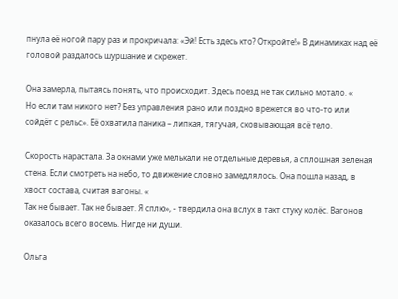пнула её ногой пару раз и прокричала: «Эй! Есть здесь кто? Откройте!» В динамиках над её головой раздалось шуршание и скрежет.

Она замерла, пытаясь понять, что происходит. Здесь поезд не так сильно мотало. «
Но если там никого нет? Без управления рано или поздно врежется во что-то или сойдёт с рельс». Её охватила паника – липкая, тягучая, сковывающая всё тело.

Скорость нарастала. За окнами уже мелькали не отдельные деревья, а сплошная зеленая стена. Если смотреть на небо, то движение словно замедлялось. Она пошла назад, в хвост состава, считая вагоны. «
Так не бывает. Так не бывает. Я сплю», - твердила она вслух в такт стуку колёс. Вагонов оказалось всего восемь. Нигде ни души.

Ольга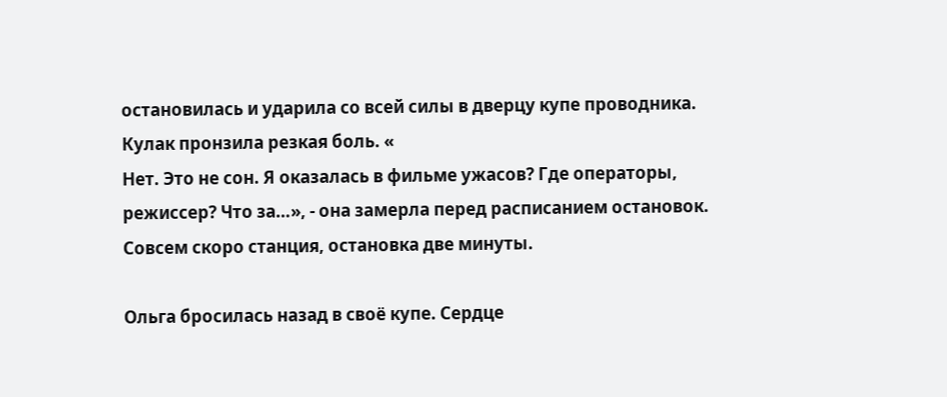остановилась и ударила со всей силы в дверцу купе проводника. Кулак пронзила резкая боль. «
Нет. Это не сон. Я оказалась в фильме ужасов? Где операторы, режиссер? Что за…», - она замерла перед расписанием остановок. Совсем скоро станция, остановка две минуты.

Ольга бросилась назад в своё купе. Сердце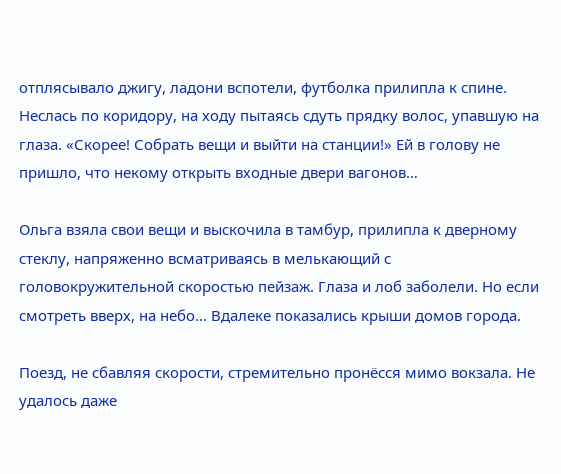отплясывало джигу, ладони вспотели, футболка прилипла к спине. Неслась по коридору, на ходу пытаясь сдуть прядку волос, упавшую на глаза. «Скорее! Собрать вещи и выйти на станции!» Ей в голову не пришло, что некому открыть входные двери вагонов…

Ольга взяла свои вещи и выскочила в тамбур, прилипла к дверному стеклу, напряженно всматриваясь в мелькающий с головокружительной скоростью пейзаж. Глаза и лоб заболели. Но если смотреть вверх, на небо… Вдалеке показались крыши домов города.

Поезд, не сбавляя скорости, стремительно пронёсся мимо вокзала. Не удалось даже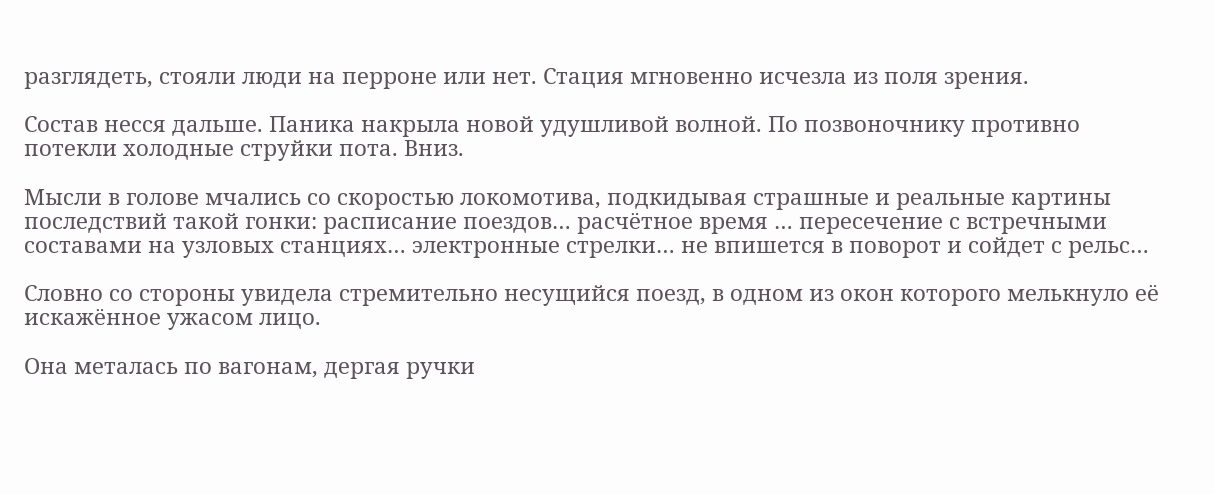разглядеть, стояли люди на перроне или нет. Стация мгновенно исчезла из поля зрения.

Состав несся дальше. Паника накрыла новой удушливой волной. По позвоночнику противно потекли холодные струйки пота. Вниз.

Мысли в голове мчались со скоростью локомотива, подкидывая страшные и реальные картины последствий такой гонки: расписание поездов… расчётное время … пересечение с встречными составами на узловых станциях… электронные стрелки… не впишется в поворот и сойдет с рельс…

Словно со стороны увидела стремительно несущийся поезд, в одном из окон которого мелькнуло её искажённое ужасом лицо.

Она металась по вагонам, дергая ручки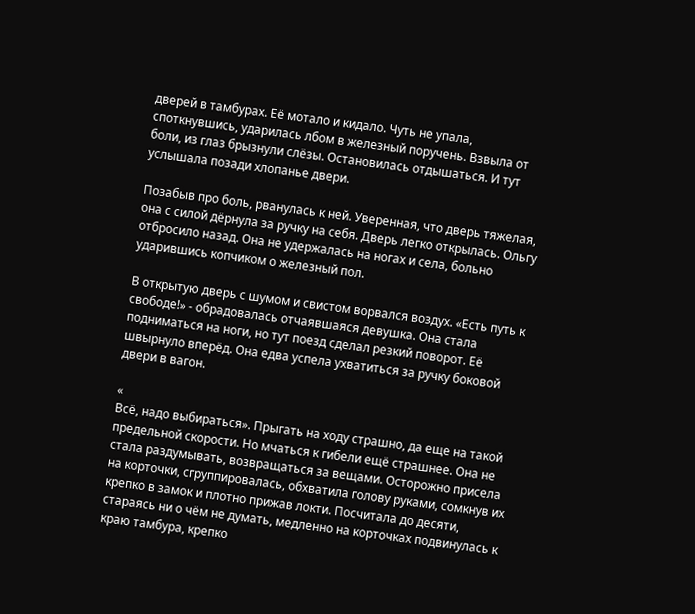дверей в тамбурах. Её мотало и кидало. Чуть не упала, споткнувшись, ударилась лбом в железный поручень. Взвыла от боли, из глаз брызнули слёзы. Остановилась отдышаться. И тут услышала позади хлопанье двери.

Позабыв про боль, рванулась к ней. Уверенная, что дверь тяжелая, она с силой дёрнула за ручку на себя. Дверь легко открылась. Ольгу отбросило назад. Она не удержалась на ногах и села, больно ударившись копчиком о железный пол.

В открытую дверь с шумом и свистом ворвался воздух. «Есть путь к свободе!» - обрадовалась отчаявшаяся девушка. Она стала подниматься на ноги, но тут поезд сделал резкий поворот. Её швырнуло вперёд. Она едва успела ухватиться за ручку боковой двери в вагон.

«
Всё, надо выбираться». Прыгать на ходу страшно, да еще на такой предельной скорости. Но мчаться к гибели ещё страшнее. Она не стала раздумывать, возвращаться за вещами. Осторожно присела на корточки, сгруппировалась, обхватила голову руками, сомкнув их крепко в замок и плотно прижав локти. Посчитала до десяти, стараясь ни о чём не думать, медленно на корточках подвинулась к краю тамбура, крепко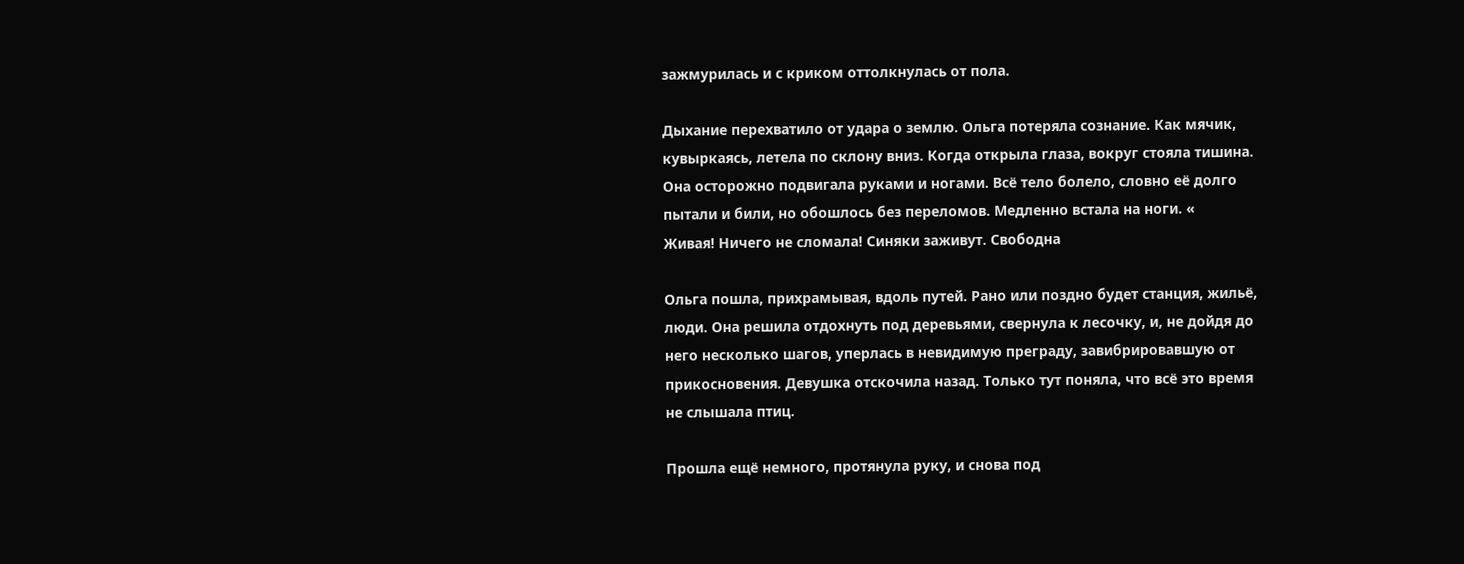зажмурилась и с криком оттолкнулась от пола.

Дыхание перехватило от удара о землю. Ольга потеряла сознание. Как мячик, кувыркаясь, летела по склону вниз. Когда открыла глаза, вокруг стояла тишина. Она осторожно подвигала руками и ногами. Всё тело болело, словно её долго пытали и били, но обошлось без переломов. Медленно встала на ноги. «
Живая! Ничего не сломала! Синяки заживут. Свободна

Ольга пошла, прихрамывая, вдоль путей. Рано или поздно будет станция, жильё, люди. Она решила отдохнуть под деревьями, свернула к лесочку, и, не дойдя до него несколько шагов, уперлась в невидимую преграду, завибрировавшую от прикосновения. Девушка отскочила назад. Только тут поняла, что всё это время не слышала птиц.

Прошла ещё немного, протянула руку, и снова под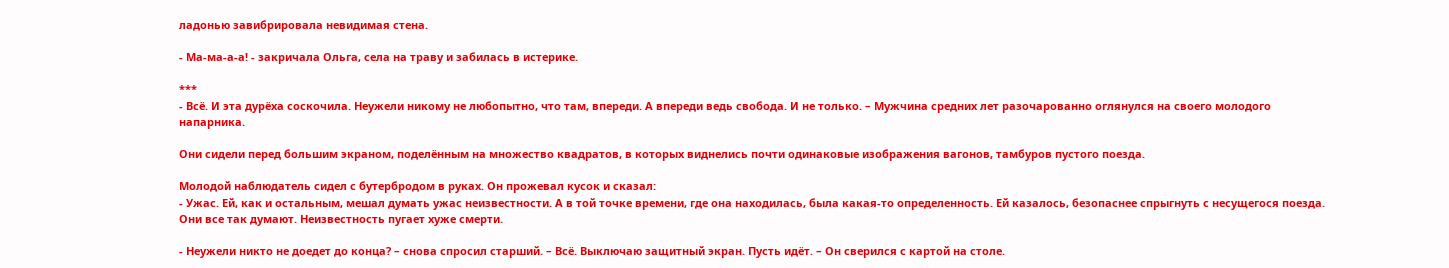ладонью завибрировала невидимая стена.

- Ма-ма-а-а! - закричала Ольга, села на траву и забилась в истерике.

***
- Всё. И эта дурёха соскочила. Неужели никому не любопытно, что там, впереди. А впереди ведь свобода. И не только. – Мужчина средних лет разочарованно оглянулся на своего молодого напарника.

Они сидели перед большим экраном, поделённым на множество квадратов, в которых виднелись почти одинаковые изображения вагонов, тамбуров пустого поезда.

Молодой наблюдатель сидел с бутербродом в руках. Он прожевал кусок и сказал:
- Ужас. Ей, как и остальным, мешал думать ужас неизвестности. А в той точке времени, где она находилась, была какая-то определенность. Ей казалось, безопаснее спрыгнуть с несущегося поезда. Они все так думают. Неизвестность пугает хуже смерти.

- Неужели никто не доедет до конца? – снова спросил старший. – Всё. Выключаю защитный экран. Пусть идёт. – Он сверился с картой на столе.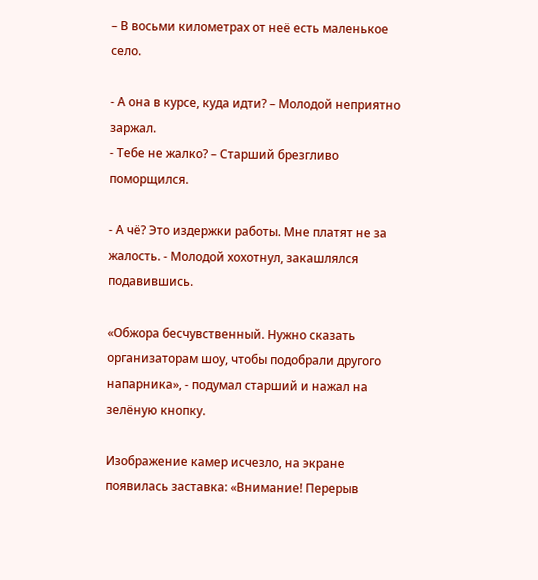– В восьми километрах от неё есть маленькое село.

- А она в курсе, куда идти? – Молодой неприятно заржал.
- Тебе не жалко? – Старший брезгливо поморщился.

- А чё? Это издержки работы. Мне платят не за жалость. - Молодой хохотнул, закашлялся подавившись.

«Обжора бесчувственный. Нужно сказать организаторам шоу, чтобы подобрали другого напарника», - подумал старший и нажал на зелёную кнопку.

Изображение камер исчезло, на экране появилась заставка: «Внимание! Перерыв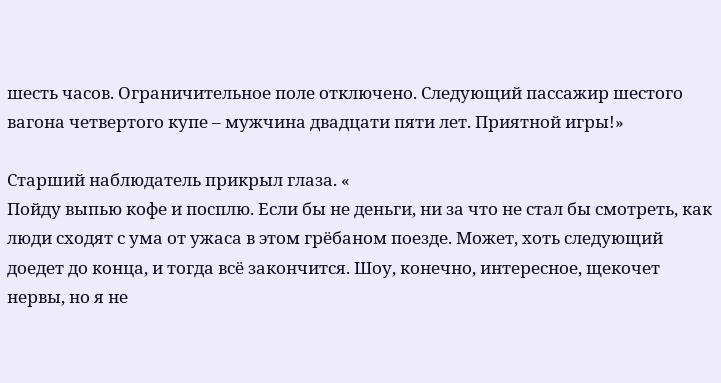шесть часов. Ограничительное поле отключено. Следующий пассажир шестого вагона четвертого купе – мужчина двадцати пяти лет. Приятной игры!»

Старший наблюдатель прикрыл глаза. «
Пойду выпью кофе и посплю. Если бы не деньги, ни за что не стал бы смотреть, как люди сходят с ума от ужаса в этом грёбаном поезде. Может, хоть следующий доедет до конца, и тогда всё закончится. Шоу, конечно, интересное, щекочет нервы, но я не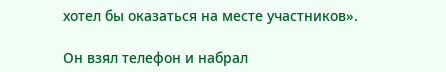хотел бы оказаться на месте участников».

Он взял телефон и набрал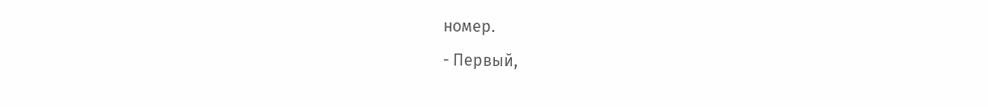номер.
- Первый,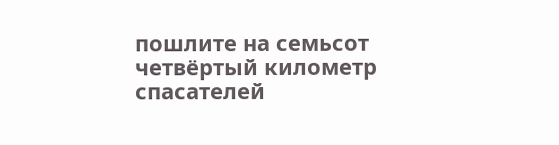пошлите на семьсот четвёртый километр спасателей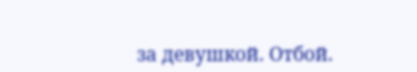за девушкой. Отбой.